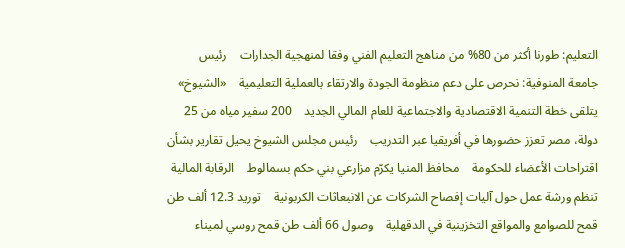التعليم: طورنا أكثر من 80% من مناهج التعليم الفني وفقا لمنهجية الجدارات    رئيس جامعة المنوفية: نحرص على دعم منظومة الجودة والارتقاء بالعملية التعليمية    «الشيوخ» يتلقى خطة التنمية الاقتصادية والاجتماعية للعام المالي الجديد    200 سفير مياه من 25 دولة، مصر تعزز حضورها في أفريقيا عبر التدريب    رئيس مجلس الشيوخ يحيل تقارير بشأن اقتراحات الأعضاء للحكومة    محافظ المنيا يكرّم مزارعي بني حكم بسمالوط    الرقابة المالية تنظم ورشة عمل حول آليات إفصاح الشركات عن الانبعاثات الكربونية    توريد 12.3 ألف طن قمح للصوامع والمواقع التخزينية في الدقهلية    وصول 66 ألف طن قمح روسي لميناء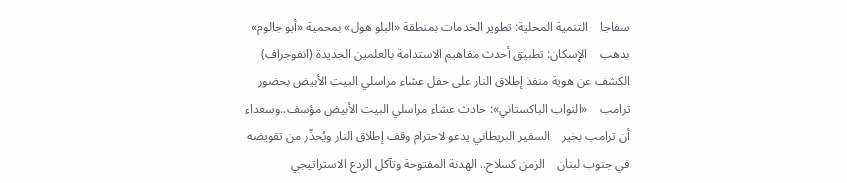سفاجا    التنمية المحلية: تطوير الخدمات بمنطقة «البلو هول» بمحمية «أبو جالوم» بدهب    الإسكان: تطبيق أحدث مفاهيم الاستدامة بالعلمين الجديدة (انفوجراف)    الكشف عن هوية منفذ إطلاق النار على حفل عشاء مراسلي البيت الأبيض بحضور ترامب    «النواب الباكستاني»: حادث عشاء مراسلي البيت الأبيض مؤسف..وسعداء أن ترامب بخير    السفير البريطاني يدعو لاحترام وقف إطلاق النار ويُحذّر من تقويضه في جنوب لبنان    الزمن كسلاح.. الهدنة المفتوحة وتآكل الردع الاستراتيجي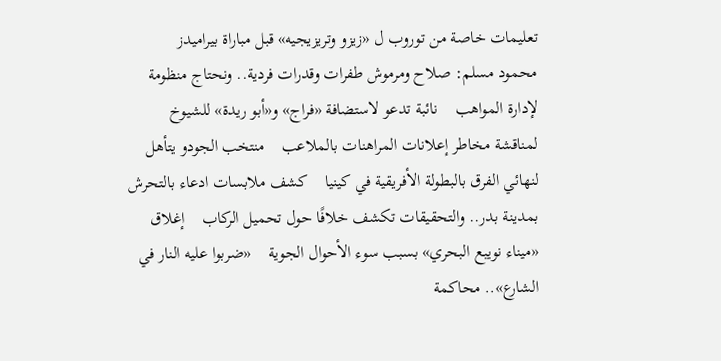تعليمات خاصة من توروب ل «زيزو وتريزيجيه» قبل مباراة بيراميدز    محمود مسلم: صلاح ومرموش طفرات وقدرات فردية.. ونحتاج منظومة لإدارة المواهب    نائبة تدعو لاستضافة «فراج» و«أبو ريدة» للشيوخ لمناقشة مخاطر إعلانات المراهنات بالملاعب    منتخب الجودو يتأهل لنهائي الفرق بالبطولة الأفريقية في كينيا    كشف ملابسات ادعاء بالتحرش بمدينة بدر.. والتحقيقات تكشف خلافًا حول تحميل الركاب    إغلاق «ميناء نويبع البحري» بسبب سوء الأحوال الجوية    «ضربوا عليه النار في الشارع».. محاكمة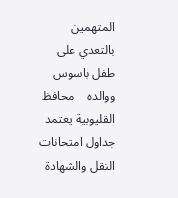المتهمين بالتعدي على طفل باسوس ووالده    محافظ القليوبية يعتمد جداول امتحانات النقل والشهادة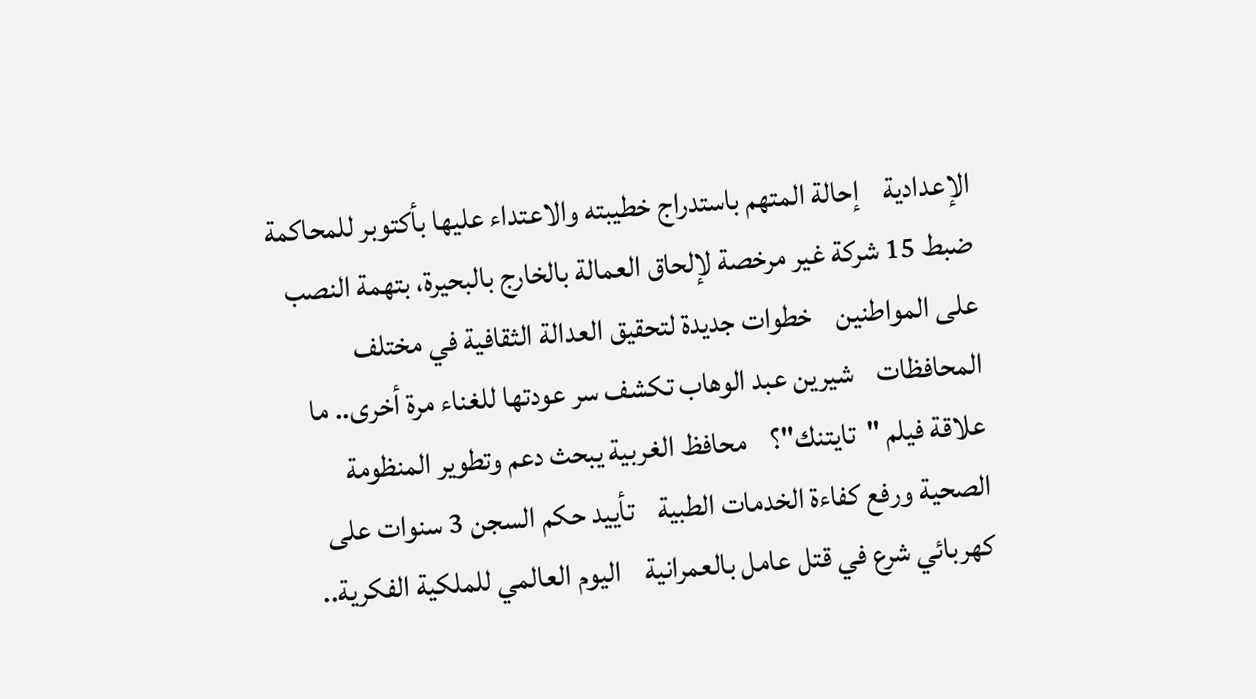الإعدادية    إحالة المتهم باستدراج خطيبته والاعتداء عليها بأكتوبر للمحاكمة    ضبط 15 شركة غير مرخصة لإلحاق العمالة بالخارج بالبحيرة، بتهمة النصب على المواطنين    خطوات جديدة لتحقيق العدالة الثقافية في مختلف المحافظات    شيرين عبد الوهاب تكشف سر عودتها للغناء مرة أخرى.. ما علاقة فيلم "تايتنك"؟    محافظ الغربية يبحث دعم وتطوير المنظومة الصحية ورفع كفاءة الخدمات الطبية    تأييد حكم السجن 3 سنوات على كهربائي شرع في قتل عامل بالعمرانية    اليوم العالمي للملكية الفكرية..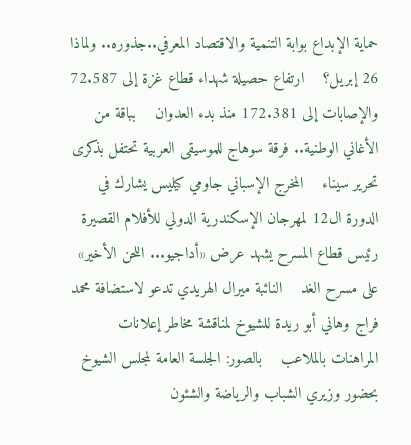حماية الإبداع بوابة التنمية والاقتصاد المعرفي..جذوره.. ولماذا 26 إبريل؟    ارتفاع حصيلة شهداء قطاع غزة إلى 72.587 والإصابات إلى 172.381 منذ بدء العدوان    بباقة من الأغاني الوطنية.. فرقة سوهاج للموسيقى العربية تحتفل بذكرى تحرير سيناء    المخرج الإسباني جاومي كيليس يشارك في الدورة ال12 لمهرجان الإسكندرية الدولي للأفلام القصيرة    رئيس قطاع المسرح يشهد عرض «أداجيو... اللحن الأخير» على مسرح الغد    النائبة ميرال الهريدي تدعو لاستضافة محمد فراج وهاني أبو ريدة للشيوخ لمناقشة مخاطر إعلانات المراهنات بالملاعب    بالصور: الجلسة العامة لمجلس الشيوخ بحضور وزيري الشباب والرياضة والشئون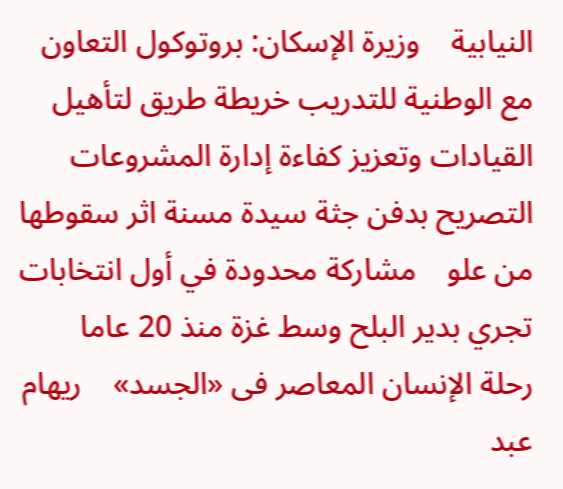النيابية    وزيرة الإسكان: بروتوكول التعاون مع الوطنية للتدريب خريطة طريق لتأهيل القيادات وتعزيز كفاءة إدارة المشروعات    التصريح بدفن جثة سيدة مسنة اثر سقوطها من علو    مشاركة محدودة في أول انتخابات تجري بدير البلح وسط غزة منذ 20 عاما    رحلة الإنسان المعاصر فى «الجسد»    ريهام عبد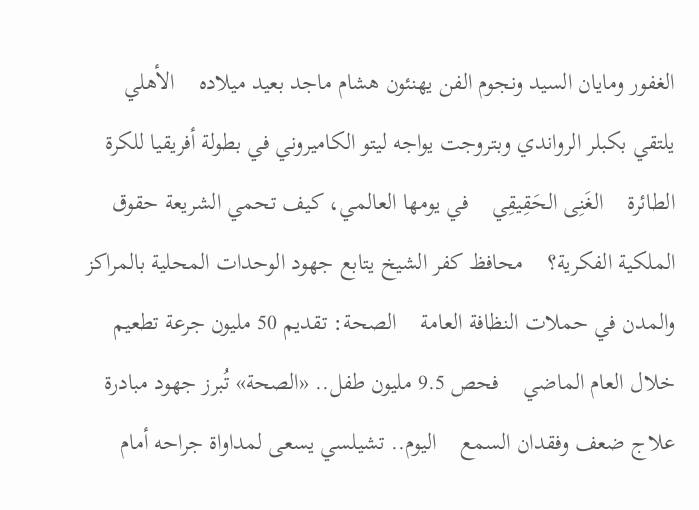الغفور ومايان السيد ونجوم الفن يهنئون هشام ماجد بعيد ميلاده    الأهلي يلتقي بكبلر الرواندي وبتروجت يواجه ليتو الكاميروني في بطولة أفريقيا للكرة الطائرة    الغَنِى الحَقِيقِي    في يومها العالمي، كيف تحمي الشريعة حقوق الملكية الفكرية؟    محافظ كفر الشيخ يتابع جهود الوحدات المحلية بالمراكز والمدن في حملات النظافة العامة    الصحة: تقديم 50 مليون جرعة تطعيم خلال العام الماضي    فحص 9.5 مليون طفل.. «الصحة» تُبرز جهود مبادرة علاج ضعف وفقدان السمع    اليوم.. تشيلسي يسعى لمداواة جراحه أمام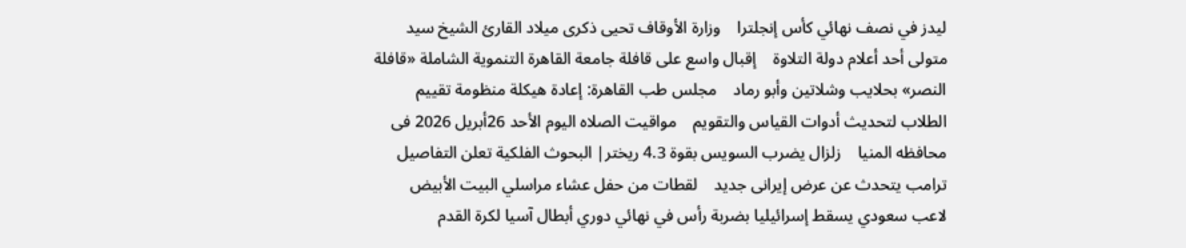ليدز في نصف نهائي كأس إنجلترا    وزارة الأوقاف تحيى ذكرى ميلاد القارئ الشيخ سيد متولى أحد أعلام دولة التلاوة    إقبال واسع على قافلة جامعة القاهرة التنموية الشاملة «قافلة النصر» بحلايب وشلاتين وأبو رماد    مجلس طب القاهرة: إعادة هيكلة منظومة تقييم الطلاب لتحديث أدوات القياس والتقويم    مواقيت الصلاه اليوم الأحد 26أبريل 2026 فى محافظه المنيا    زلزال يضرب السويس بقوة 4.3 ريختر| البحوث الفلكية تعلن التفاصيل    ترامب يتحدث عن عرض إيرانى جديد    لقطات من حفل عشاء مراسلي البيت الأبيض    لاعب سعودي يسقط إسرائيليا بضربة رأس في نهائي دوري أبطال آسيا لكرة القدم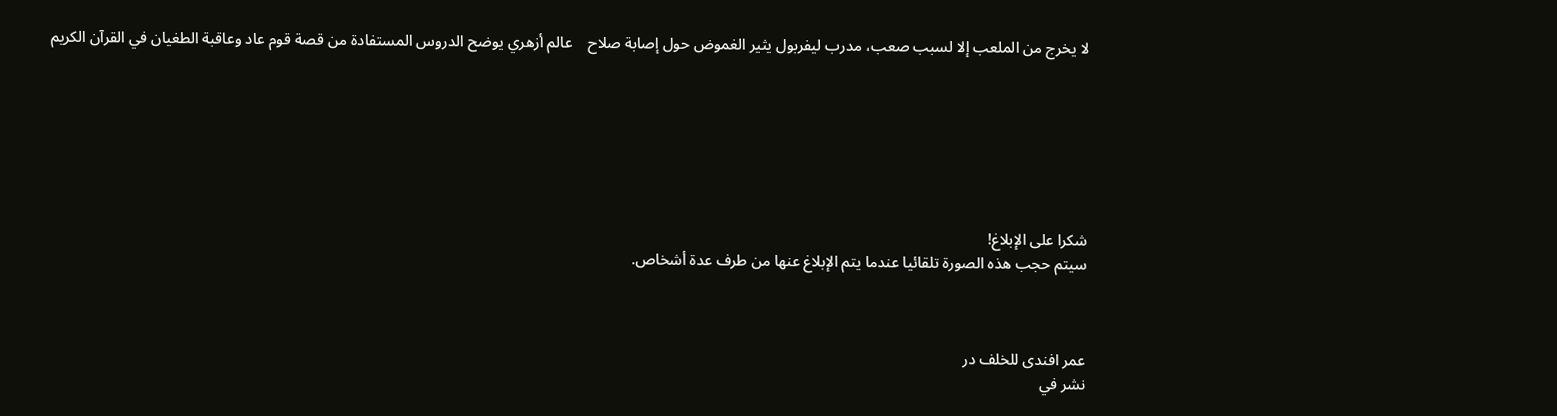لا يخرج من الملعب إلا لسبب صعب، مدرب ليفربول يثير الغموض حول إصابة صلاح    عالم أزهري يوضح الدروس المستفادة من قصة قوم عاد وعاقبة الطغيان في القرآن الكريم







شكرا على الإبلاغ!
سيتم حجب هذه الصورة تلقائيا عندما يتم الإبلاغ عنها من طرف عدة أشخاص.



عمر افندى للخلف در
نشر في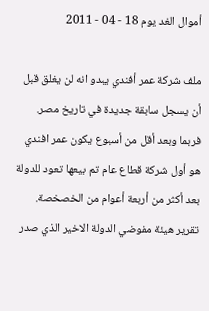أموال الغد يوم 18 - 04 - 2011

ملف شركة عمر أفندي يبدو انه لن يغلق قبل أن يسجل سابقة جديدة في تاريخ مصر. فربما وبعد أقل من أسبوع يكون عمر افندي هو أول شركة قطاع عام تم بيعها تعود للدولة بعد أكثر من أربعة أعوام من الخصخصة.
تقرير هيئة مفوضي الدولة الاخير الذي صدر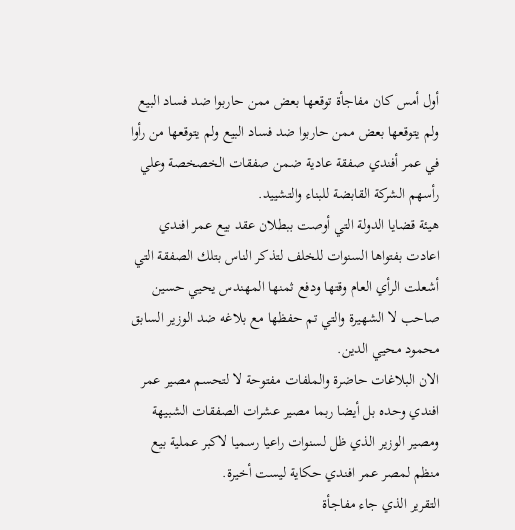أول أمس كان مفاجأة توقعها بعض ممن حاربوا ضد فساد البيع ولم يتوقعها بعض ممن حاربوا ضد فساد البيع ولم يتوقعها من رأوا في عمر أفندي صفقة عادية ضمن صفقات الخصخصة وعلي رأسهم الشركة القابضة للبناء والتشييد.
هيئة قضايا الدولة التي أوصت ببطلان عقد بيع عمر افندي اعادت بفتواها السنوات للخلف لتذكر الناس بتلك الصفقة التي أشعلت الرأي العام وقتها ودفع ثمنها المهندس يحيي حسين صاحب لا الشهيرة والتي تم حفظها مع بلاغه ضد الوزير السابق محمود محيي الدين.
الان البلاغات حاضرة والملفات مفتوحة لا لتحسم مصير عمر افندي وحده بل أيضا ربما مصير عشرات الصفقات الشبيهة ومصير الوزير الذي ظل لسنوات راعيا رسميا لاكبر عملية بيع منظم لمصر عمر افندي حكاية ليست أخيرة.
التقرير الذي جاء مفاجأة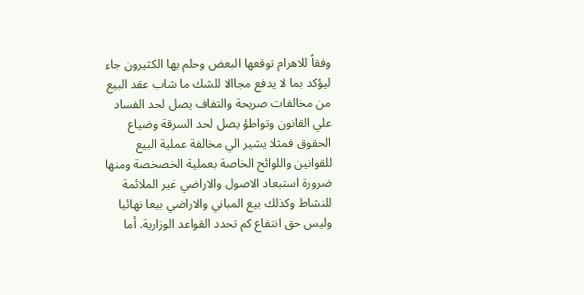وفقاً للاهرام توقعها البعض وحلم بها الكثيرون جاء ليؤكد بما لا يدفع مجاالا للشك ما شاب عقد البيع من مخالفات صريحة والتفاف يصل لحد الفساد علي القانون وتواطؤ يصل لحد السرقة وضياع الحقوق فمثلا يشير الي مخالفة عملية البيع للقوانين واللوائح الخاصة بعملية الخصخصة ومنها ضرورة استبعاد الاصول والاراضي غير الملائمة للنشاط وكذلك بيع المباني والاراضي بيعا نهائيا وليس حق انتفاع كم تحدد القواعد الوزارية. أما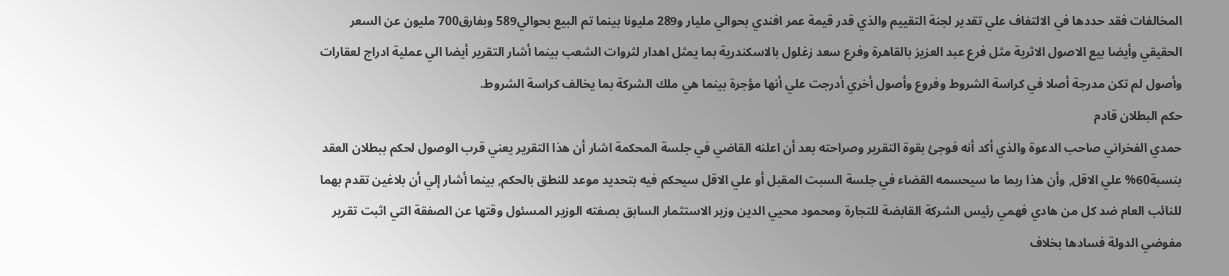المخالفات فقد حددها في الالتفاف علي تقدير لجنة التقييم والذي قدر قيمة عمر افندي بحوالي مليار و289 مليونا بينما تم البيع بحوالي589 وبفارق700 مليون عن السعر الحقيقي وأيضا بيع الاصول الاثرية مثل فرع عبد العزيز بالقاهرة وفرع سعد زغلول بالاسكندرية بما يمثل اهدار لثروات الشعب بينما أشار التقرير أيضا الي عملية ادراج لعقارات وأصول لم تكن مدرجة أصلا في كراسة الشروط وفروع وأصول أخري أدرجت علي أنها مؤجرة بينما هي ملك الشركة بما يخالف كراسة الشروط.
حكم البطلان قادم
حمدي الفخراني صاحب الدعوة والذي أكد أنه فوجئ بقوة التقرير وصراحته بعد أن اعلنه القاضي في جلسة المحكمة اشار أن هذا التقرير يعني قرب الوصول لحكم ببطلان العقد بنسبة60% علي الاقل, وأن هذا ربما ما سيحسمه القضاء في جلسة السبت المقبل أو علي الاقل سيحكم فيه بتحديد موعد للنطق بالحكم, بينما أشار إلي أن بلاغين تقدم بهما للنائب العام ضد كل من هادي فهمي رئيس الشركة القابضة للتجارة ومحمود محيي الدين وزير الاستثمار السابق بصفته الوزير المسئول وقتها عن الصفقة التي اثبت تقرير مفوضي الدولة فسادها بخلاف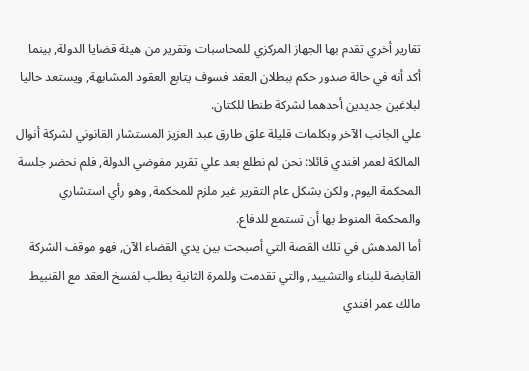تقارير أخري تقدم بها الجهاز المركزي للمحاسبات وتقرير من هيئة قضايا الدولة, بينما أكد أنه في حالة صدور حكم ببطلان العقد فسوف يتابع العقود المشابهة, ويستعد حاليا لبلاغين جديدين أحدهما لشركة طنطا للكتان.
علي الجانب الآخر وبكلمات قليلة علق طارق عبد العزيز المستشار القانوني لشركة أنوال المالكة لعمر افندي قائلا: نحن لم نطلع بعد علي تقرير مفوضي الدولة, فلم نحضر جلسة المحكمة اليوم, ولكن بشكل عام التقرير غير ملزم للمحكمة, وهو رأي استشاري والمحكمة المنوط بها أن تستمع للدفاع.
أما المدهش في تلك القصة التي أصبحت بين يدي القضاء الآن, فهو موقف الشركة القابضة للبناء والتشييد, والتي تقدمت وللمرة الثانية بطلب لفسخ العقد مع القنبيط مالك عمر افندي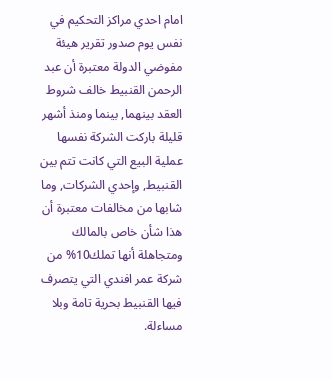امام احدي مراكز التحكيم في نفس يوم صدور تقرير هيئة مفوضي الدولة معتبرة أن عبد الرحمن القنبيط خالف شروط العقد بينهما, بينما ومنذ أشهر قليلة باركت الشركة نفسها عملية البيع التي كانت تتم بين القنبيط, وإحدي الشركات, وما شابها من مخالفات معتبرة أن هذا شأن خاص بالمالك ومتجاهلة أنها تملك10% من شركة عمر افندي التي يتصرف فيها القنبيط بحرية تامة وبلا مساءلة.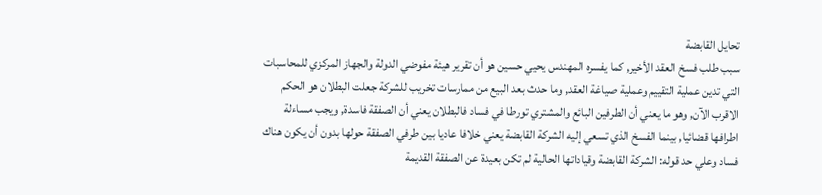تحايل القابضة
سبب طلب فسخ العقد الأخير, كما يفسره المهندس يحيي حسين هو أن تقرير هيئة مفوضي الدولة والجهاز المركزي للمحاسبات التي تدين عملية التقييم وعملية صياغة العقد, وما حدث بعد البيع من ممارسات تخريب للشركة جعلت البطلان هو الحكم الاقرب الآن, وهو ما يعني أن الطرفين البائع والمشتري تورطا في فساد فالبطلان يعني أن الصفقة فاسدة, ويجب مساءلة اطرافها قضائيا, بينما الفسخ الذي تسعي إليه الشركة القابضة يعني خلافا عاديا بين طرفي الصفقة حولها بدون أن يكون هناك فساد وعلي حد قوله: الشركة القابضة وقياداتها الحالية لم تكن بعيدة عن الصفقة القديمة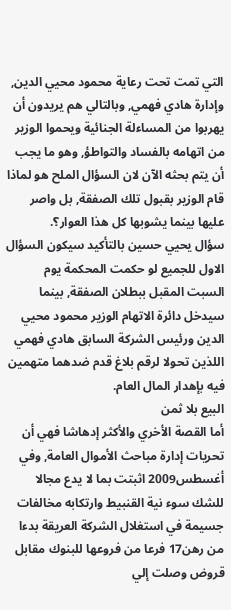التي تمت تحت رعاية محمود محيي الدين, وإدارة هادي فهمي, وبالتالي هم يريدون أن يهربوا من المساءلة الجنائية ويحموا الوزير من اتهامه بالفساد والتواطؤ, وهو ما يجب أن يتم بحثه الآن لان السؤال الملح هو لماذا قام الوزير بقبول تلك الصفقة, بل واصر عليها بينما يشوبها كل هذا العوار؟.
سؤال يحيي حسين بالتأكيد سيكون السؤال الاول للجميع لو حكمت المحكمة يوم السبت المقبل ببطلان الصفقة, بينما سيدخل دائرة الاتهام الوزير محمود محيي الدين ورئيس الشركة السابق هادي فهمي اللذين تحولا لرقم بلاغ قدم ضدهما متهمين فيه بإهدار المال العام.
البيع بلا ثمن
أما القصة الأخري والأكثر إدهاشا فهي أن تحريات إدارة مباحث الأموال العامة, وفي أغسطس2009 اثبتت بما لا يدع مجالا للشك سوء نية القنبيط وارتكابه مخالفات جسيمة في استغلال الشركة العريقة بدءا من رهن17 فرعا من فروعها للبنوك مقابل قروض وصلت إلي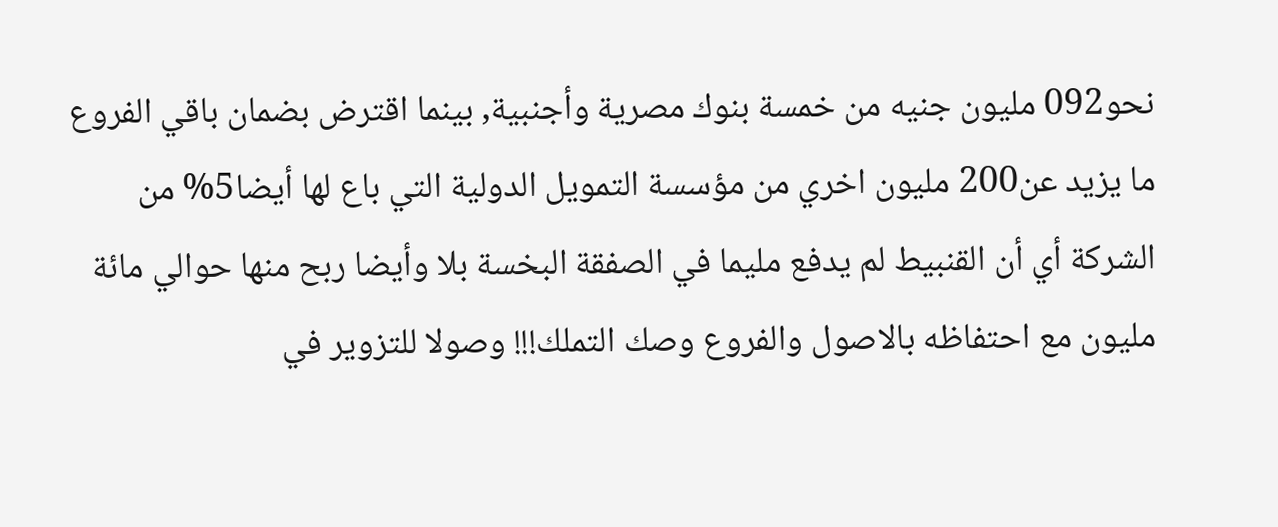نحو092 مليون جنيه من خمسة بنوك مصرية وأجنبية, بينما اقترض بضمان باقي الفروع ما يزيد عن200 مليون اخري من مؤسسة التمويل الدولية التي باع لها أيضا5% من الشركة أي أن القنبيط لم يدفع مليما في الصفقة البخسة بلا وأيضا ربح منها حوالي مائة مليون مع احتفاظه بالاصول والفروع وصك التملك!!! وصولا للتزوير في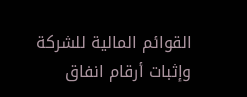القوائم المالية للشركة وإثبات أرقام انفاق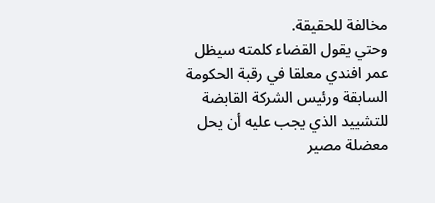مخالفة للحقيقة.
وحتي يقول القضاء كلمته سيظل عمر افندي معلقا في رقبة الحكومة السابقة ورئيس الشركة القابضة للتشييد الذي يجب عليه أن يحل معضلة مصير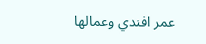عمر افندي وعمالها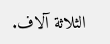الثلاثة آلاف.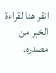انقر هنا لقراءة الخبر من مصدره.